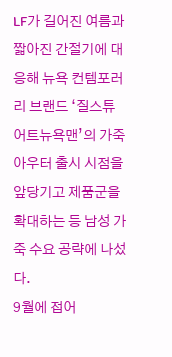LF가 길어진 여름과 짧아진 간절기에 대응해 뉴욕 컨템포러리 브랜드 ‘질스튜어트뉴욕맨’의 가죽 아우터 출시 시점을 앞당기고 제품군을 확대하는 등 남성 가죽 수요 공략에 나섰다.
9월에 접어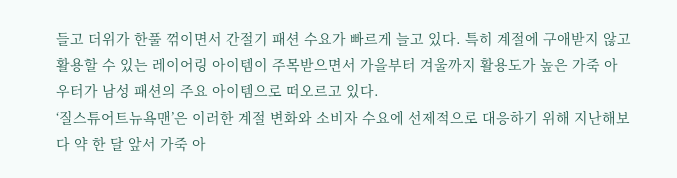들고 더위가 한풀 꺾이면서 간절기 패션 수요가 빠르게 늘고 있다. 특히 계절에 구애받지 않고 활용할 수 있는 레이어링 아이템이 주목받으면서 가을부터 겨울까지 활용도가 높은 가죽 아우터가 남성 패션의 주요 아이템으로 떠오르고 있다.
‘질스튜어트뉴욕맨’은 이러한 계절 변화와 소비자 수요에 선제적으로 대응하기 위해 지난해보다 약 한 달 앞서 가죽 아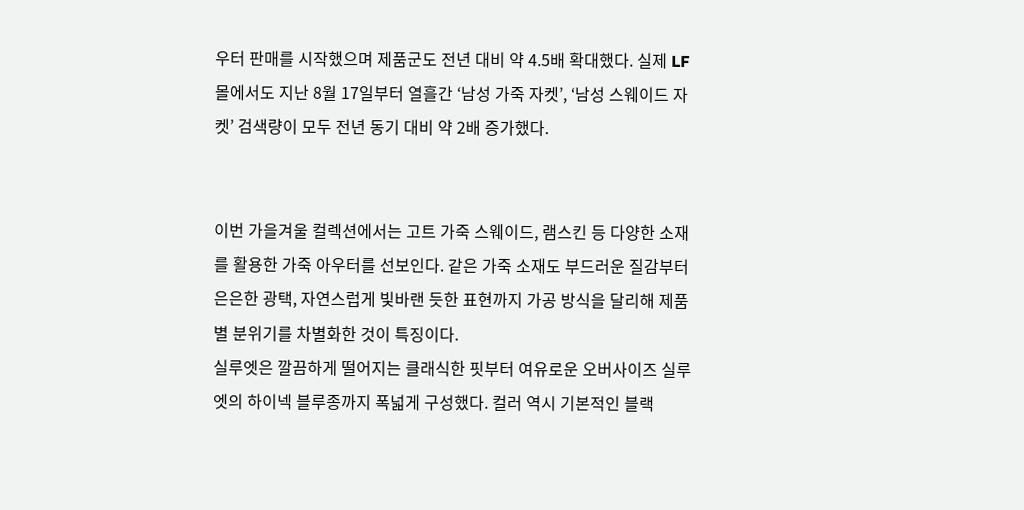우터 판매를 시작했으며 제품군도 전년 대비 약 4.5배 확대했다. 실제 LF몰에서도 지난 8월 17일부터 열흘간 ‘남성 가죽 자켓’, ‘남성 스웨이드 자켓’ 검색량이 모두 전년 동기 대비 약 2배 증가했다.


이번 가을겨울 컬렉션에서는 고트 가죽 스웨이드, 램스킨 등 다양한 소재를 활용한 가죽 아우터를 선보인다. 같은 가죽 소재도 부드러운 질감부터 은은한 광택, 자연스럽게 빛바랜 듯한 표현까지 가공 방식을 달리해 제품별 분위기를 차별화한 것이 특징이다.
실루엣은 깔끔하게 떨어지는 클래식한 핏부터 여유로운 오버사이즈 실루엣의 하이넥 블루종까지 폭넓게 구성했다. 컬러 역시 기본적인 블랙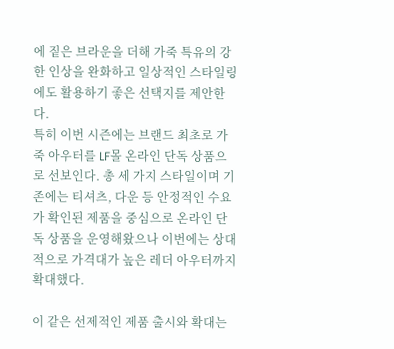에 짙은 브라운을 더해 가죽 특유의 강한 인상을 완화하고 일상적인 스타일링에도 활용하기 좋은 선택지를 제안한다.
특히 이번 시즌에는 브랜드 최초로 가죽 아우터를 LF몰 온라인 단독 상품으로 선보인다. 총 세 가지 스타일이며 기존에는 티셔츠, 다운 등 안정적인 수요가 확인된 제품을 중심으로 온라인 단독 상품을 운영해왔으나 이번에는 상대적으로 가격대가 높은 레더 아우터까지 확대했다.

이 같은 선제적인 제품 출시와 확대는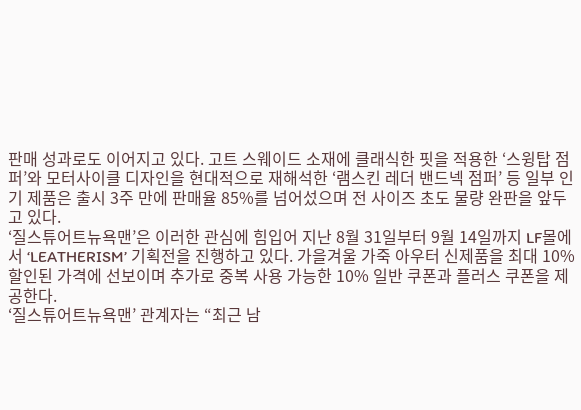판매 성과로도 이어지고 있다. 고트 스웨이드 소재에 클래식한 핏을 적용한 ‘스윙탑 점퍼’와 모터사이클 디자인을 현대적으로 재해석한 ‘램스킨 레더 밴드넥 점퍼’ 등 일부 인기 제품은 출시 3주 만에 판매율 85%를 넘어섰으며 전 사이즈 초도 물량 완판을 앞두고 있다.
‘질스튜어트뉴욕맨’은 이러한 관심에 힘입어 지난 8월 31일부터 9월 14일까지 LF몰에서 ‘LEATHERISM’ 기획전을 진행하고 있다. 가을겨울 가죽 아우터 신제품을 최대 10% 할인된 가격에 선보이며 추가로 중복 사용 가능한 10% 일반 쿠폰과 플러스 쿠폰을 제공한다.
‘질스튜어트뉴욕맨’ 관계자는 “최근 남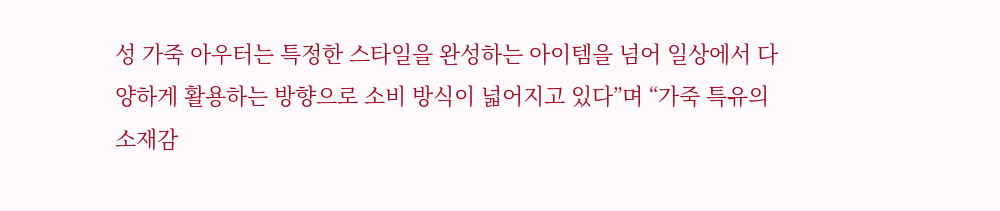성 가죽 아우터는 특정한 스타일을 완성하는 아이템을 넘어 일상에서 다양하게 활용하는 방향으로 소비 방식이 넓어지고 있다”며 “가죽 특유의 소재감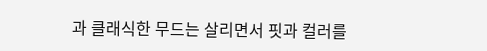과 클래식한 무드는 살리면서 핏과 컬러를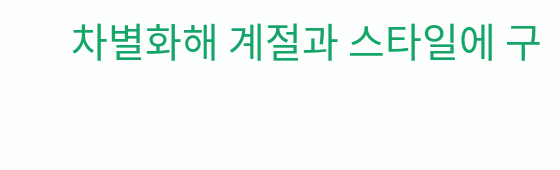차별화해 계절과 스타일에 구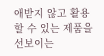애받지 않고 활용할 수 있는 제품을 선보이는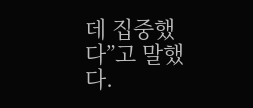데 집중했다”고 말했다.